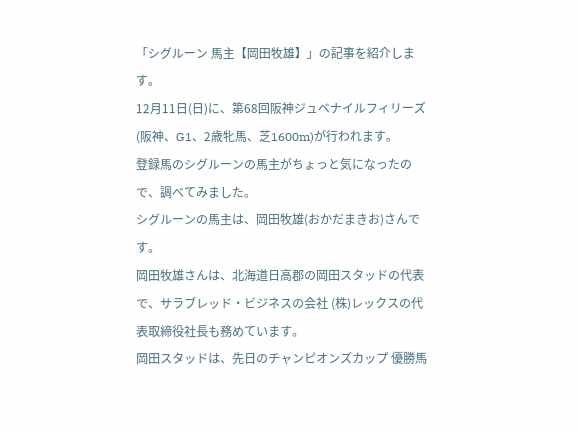「シグルーン 馬主【岡田牧雄】」の記事を紹介します。
12月11日(日)に、第68回阪神ジュベナイルフィリーズ(阪神、G1、2歳牝馬、芝1600m)が行われます。
登録馬のシグルーンの馬主がちょっと気になったので、調べてみました。
シグルーンの馬主は、岡田牧雄(おかだまきお)さんです。
岡田牧雄さんは、北海道日高郡の岡田スタッドの代表で、サラブレッド・ビジネスの会社 (株)レックスの代表取締役社長も務めています。
岡田スタッドは、先日のチャンピオンズカップ 優勝馬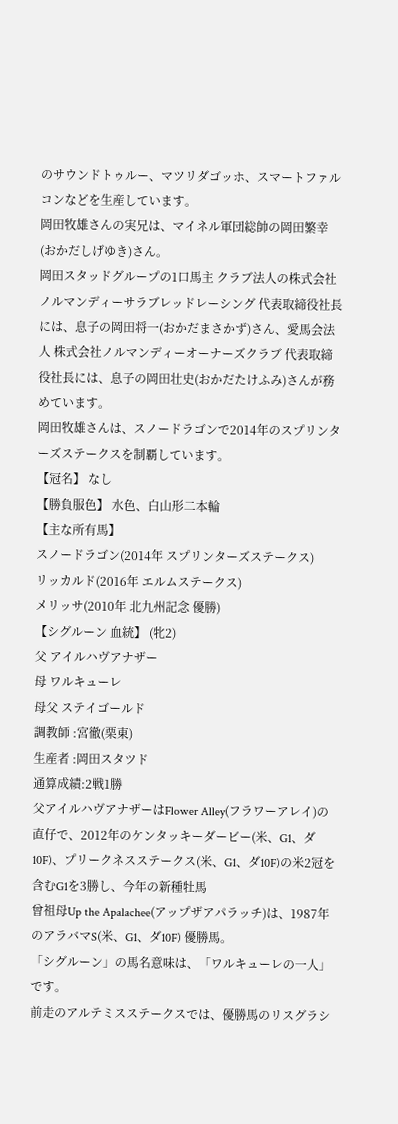のサウンドトゥルー、マツリダゴッホ、スマートファルコンなどを生産しています。
岡田牧雄さんの実兄は、マイネル軍団総帥の岡田繁幸(おかだしげゆき)さん。
岡田スタッドグループの1口馬主 クラブ法人の株式会社ノルマンディーサラブレッドレーシング 代表取締役社長には、息子の岡田将一(おかだまさかず)さん、愛馬会法人 株式会社ノルマンディーオーナーズクラブ 代表取締役社長には、息子の岡田壮史(おかだたけふみ)さんが務めています。
岡田牧雄さんは、スノードラゴンで2014年のスプリンターズステークスを制覇しています。
【冠名】 なし
【勝負服色】 水色、白山形二本輪
【主な所有馬】
スノードラゴン(2014年 スプリンターズステークス)
リッカルド(2016年 エルムステークス)
メリッサ(2010年 北九州記念 優勝)
【シグルーン 血統】 (牝2)
父 アイルハヴアナザー
母 ワルキューレ
母父 ステイゴールド
調教師 :宮徹(栗東)
生産者 :岡田スタツド
通算成績:2戦1勝
父アイルハヴアナザーはFlower Alley(フラワーアレイ)の直仔で、2012年のケンタッキーダービー(米、G1、ダ10F)、プリークネスステークス(米、G1、ダ10F)の米2冠を含むG1を3勝し、今年の新種牡馬
曾祖母Up the Apalachee(アップザアパラッチ)は、1987年のアラバマS(米、G1、ダ10F) 優勝馬。
「シグルーン」の馬名意味は、「ワルキューレの一人」です。
前走のアルテミスステークスでは、優勝馬のリスグラシ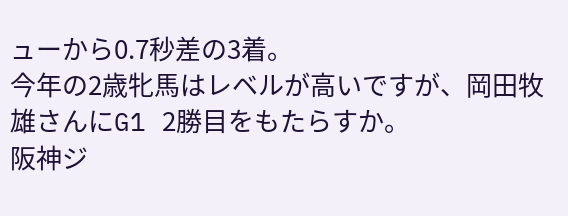ューから0.7秒差の3着。
今年の2歳牝馬はレベルが高いですが、岡田牧雄さんにG1 2勝目をもたらすか。
阪神ジ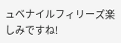ュベナイルフィリーズ楽しみですね!